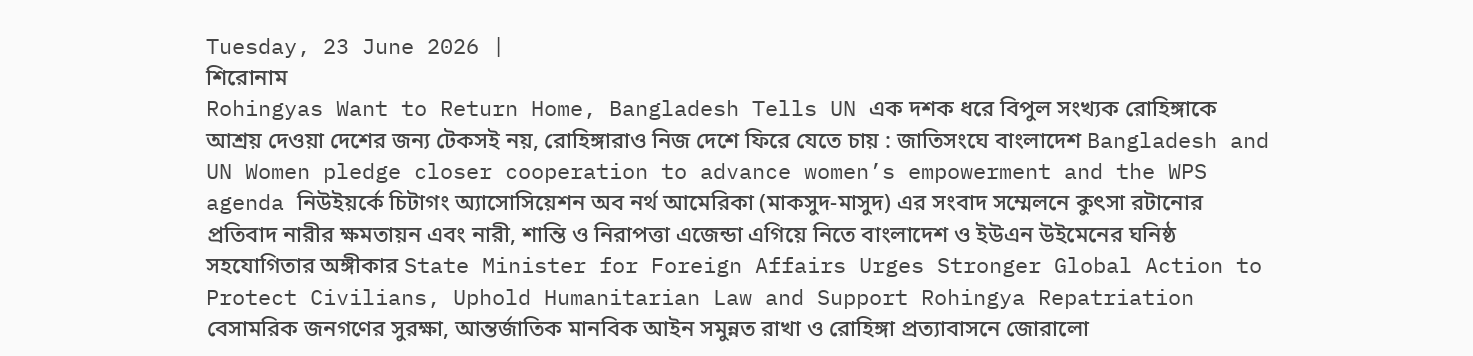Tuesday, 23 June 2026 |
শিরোনাম
Rohingyas Want to Return Home, Bangladesh Tells UN এক দশক ধরে বিপুল সংখ্যক রোহিঙ্গাকে আশ্রয় দেওয়া দেশের জন্য টেকসই নয়, রোহিঙ্গারাও নিজ দেশে ফিরে যেতে চায় : জাতিসংঘে বাংলাদেশ Bangladesh and UN Women pledge closer cooperation to advance women’s empowerment and the WPS agenda নিউইয়র্কে চিটাগং অ্যাসোসিয়েশন অব নর্থ আমেরিকা (মাকসুদ-মাসুদ) এর সংবাদ সম্মেলনে কুৎসা রটানোর প্রতিবাদ নারীর ক্ষমতায়ন এবং নারী, শান্তি ও নিরাপত্তা এজেন্ডা এগিয়ে নিতে বাংলাদেশ ও ইউএন উইমেনের ঘনিষ্ঠ সহযোগিতার অঙ্গীকার State Minister for Foreign Affairs Urges Stronger Global Action to Protect Civilians, Uphold Humanitarian Law and Support Rohingya Repatriation বেসামরিক জনগণের সুরক্ষা, আন্তর্জাতিক মানবিক আইন সমুন্নত রাখা ও রোহিঙ্গা প্রত্যাবাসনে জোরালো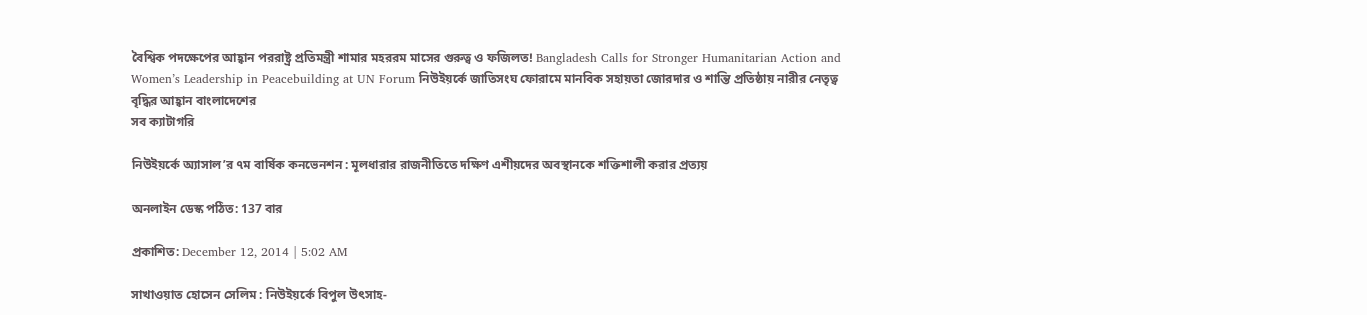বৈশ্বিক পদক্ষেপের আহ্বান পররাষ্ট্র প্রতিমন্ত্রী শামার মহররম মাসের গুরুত্ব ও ফজিলত! Bangladesh Calls for Stronger Humanitarian Action and Women’s Leadership in Peacebuilding at UN Forum নিউইয়র্কে জাতিসংঘ ফোরামে মানবিক সহায়তা জোরদার ও শান্তি প্রতিষ্ঠায় নারীর নেতৃত্ব বৃদ্ধির আহ্বান বাংলাদেশের
সব ক্যাটাগরি

নিউইয়র্কে অ্যাসাল’র ৭ম বার্ষিক কনভেনশন : মূলধারার রাজনীতিতে দক্ষিণ এশীয়দের অবস্থানকে শক্তিশালী করার প্রত্যয়

অনলাইন ডেস্ক পঠিত: 137 বার

প্রকাশিত: December 12, 2014 | 5:02 AM

সাখাওয়াত হোসেন সেলিম : নিউইয়র্কে বিপুল উৎসাহ-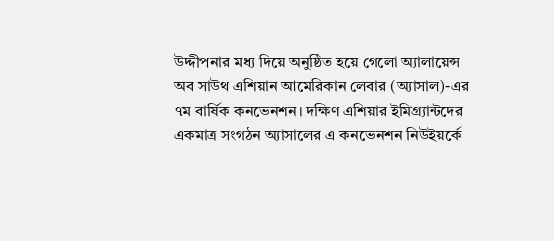উদ্দীপনার মধ্য দিয়ে অনুষ্ঠিত হয়ে গেলো অ্যালায়েন্স অব সাউথ এশিয়ান আমেরিকান লেবার (অ্যাসাল)-এর ৭ম বার্ষিক কনভেনশন। দক্ষিণ এশিয়ার ইমিগ্র্যান্টদের একমাত্র সংগঠন অ্যাসালের এ কনভেনশন নিউইয়র্কে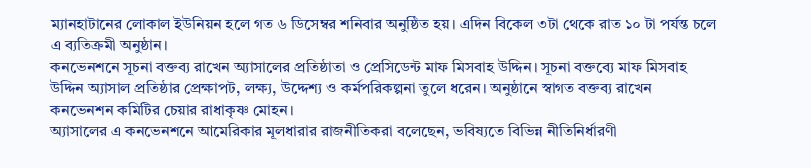ম্যানহাটানের লোকাল ইউনিয়ন হলে গত ৬ ডিসেম্বর শনিবার অনুষ্ঠিত হয়। এদিন বিকেল ৩টা থেকে রাত ১০ টা পর্যন্ত চলে এ ব্যতিক্রমী অনুষ্ঠান।
কনভেনশনে সূচনা বক্তব্য রাখেন অ্যাসালের প্রতিষ্ঠাতা ও প্রেসিডেন্ট মাফ মিসবাহ উদ্দিন। সূচনা বক্তব্যে মাফ মিসবাহ উদ্দিন অ্যাসাল প্রতিষ্ঠার প্রেক্ষাপট, লক্ষ্য, উদ্দেশ্য ও কর্মপরিকল্পনা তুলে ধরেন। অনুষ্ঠানে স্বাগত বক্তব্য রাখেন কনভেনশন কমিটির চেয়ার রাধাকৃষ্ণ মোহন।
অ্যাসালের এ কনভেনশনে আমেরিকার মূলধারার রাজনীতিকরা বলেছেন, ভবিষ্যতে বিভিন্ন নীতিনির্ধারণী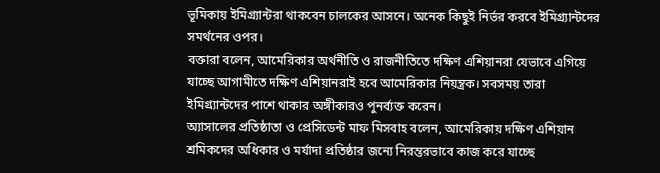ভূমিকায় ইমিগ্র্যান্টরা থাকবেন চালকের আসনে। অনেক কিছুই নির্ভর করবে ইমিগ্র্যান্টদের সমর্থনের ওপর।
বক্তারা বলেন, আমেরিকার অর্থনীতি ও রাজনীতিতে দক্ষিণ এশিয়ানরা যেভাবে এগিয়ে যাচ্ছে আগামীতে দক্ষিণ এশিয়ানরাই হবে আমেরিকার নিয়ন্ত্রক। সবসময় তারা ইমিগ্র্যান্টদের পাশে থাকার অঙ্গীকারও পুনর্ব্যক্ত করেন।
অ্যাসালের প্রতিষ্ঠাতা ও প্রেসিডেন্ট মাফ মিসবাহ বলেন, আমেরিকায় দক্ষিণ এশিয়ান শ্রমিকদের অধিকার ও মর্যাদা প্রতিষ্ঠার জন্যে নিরন্তরভাবে কাজ করে যাচ্ছে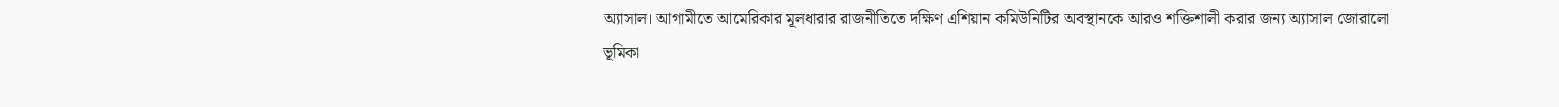অ্যাসাল। আগামীতে আমেরিকার মূলধারার রাজনীতিতে দক্ষিণ এশিয়ান কমিউনিটির অবস্থানকে আরও শক্তিশালী করার জন্য অ্যাসাল জোরালো ভূমিকা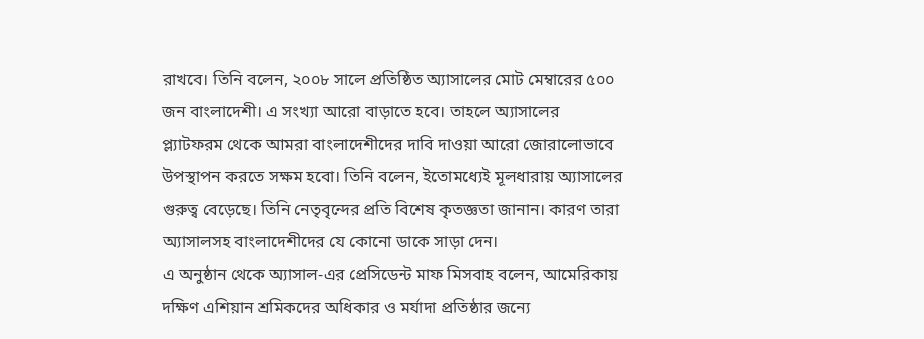রাখবে। তিনি বলেন, ২০০৮ সালে প্রতিষ্ঠিত অ্যাসালের মোট মেম্বারের ৫০০ জন বাংলাদেশী। এ সংখ্যা আরো বাড়াতে হবে। তাহলে অ্যাসালের প্ল্যাটফরম থেকে আমরা বাংলাদেশীদের দাবি দাওয়া আরো জোরালোভাবে উপস্থাপন করতে সক্ষম হবো। তিনি বলেন, ইতোমধ্যেই মূলধারায় অ্যাসালের গুরুত্ব বেড়েছে। তিনি নেতৃবৃন্দের প্রতি বিশেষ কৃতজ্ঞতা জানান। কারণ তারা অ্যাসালসহ বাংলাদেশীদের যে কোনো ডাকে সাড়া দেন।
এ অনুষ্ঠান থেকে অ্যাসাল-এর প্রেসিডেন্ট মাফ মিসবাহ বলেন, আমেরিকায় দক্ষিণ এশিয়ান শ্রমিকদের অধিকার ও মর্যাদা প্রতিষ্ঠার জন্যে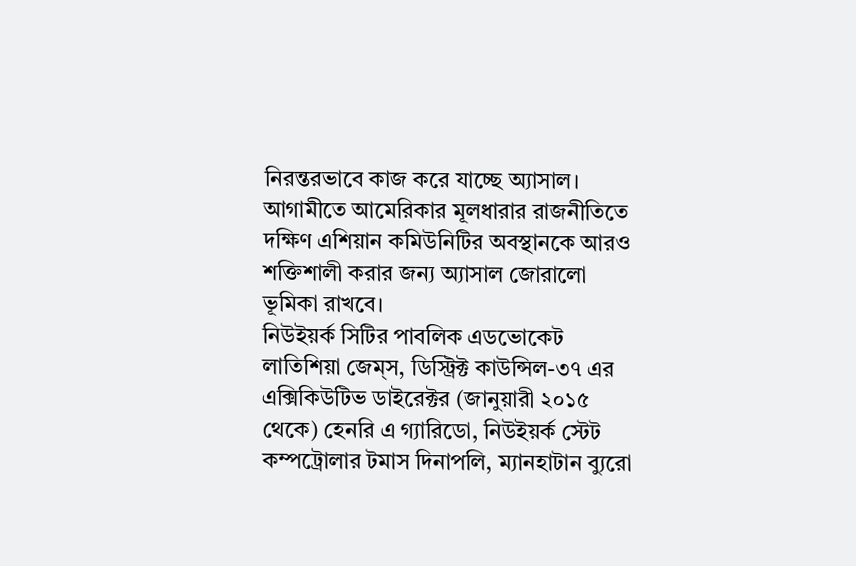নিরন্তরভাবে কাজ করে যাচ্ছে অ্যাসাল। আগামীতে আমেরিকার মূলধারার রাজনীতিতে দক্ষিণ এশিয়ান কমিউনিটির অবস্থানকে আরও শক্তিশালী করার জন্য অ্যাসাল জোরালো ভূমিকা রাখবে।
নিউইয়র্ক সিটির পাবলিক এডভোকেট লাতিশিয়া জেম্স, ডিস্ট্রিক্ট কাউন্সিল-৩৭ এর এক্সিকিউটিভ ডাইরেক্টর (জানুয়ারী ২০১৫ থেকে) হেনরি এ গ্যারিডো, নিউইয়র্ক স্টেট কম্পট্রোলার টমাস দিনাপলি, ম্যানহাটান ব্যুরো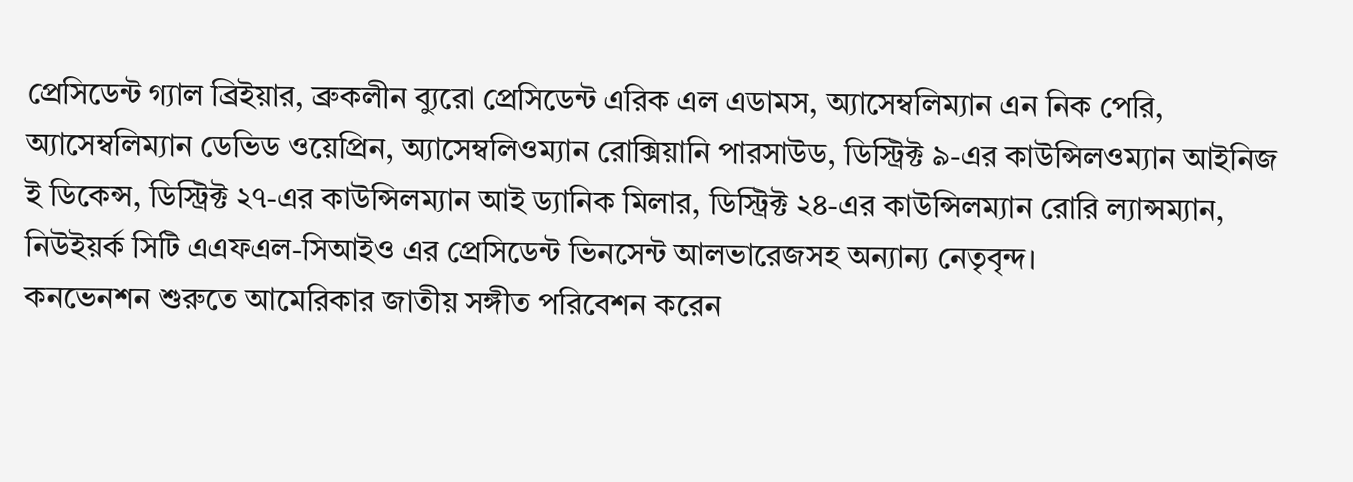প্রেসিডেন্ট গ্যাল ব্রিইয়ার, ব্রুকলীন ব্যুরো প্রেসিডেন্ট এরিক এল এডামস, অ্যাসেম্বলিম্যান এন নিক পেরি, অ্যাসেম্বলিম্যান ডেভিড ওয়েপ্রিন, অ্যাসেম্বলিওম্যান রোক্সিয়ানি পারসাউড, ডিস্ট্রিক্ট ৯-এর কাউন্সিলওম্যান আইনিজ ই ডিকেন্স, ডিস্ট্রিক্ট ২৭-এর কাউন্সিলম্যান আই ড্যানিক মিলার, ডিস্ট্রিক্ট ২৪-এর কাউন্সিলম্যান রোরি ল্যান্সম্যান, নিউইয়র্ক সিটি এএফএল-সিআইও এর প্রেসিডেন্ট ভিনসেন্ট আলভারেজসহ অন্যান্য নেতৃবৃন্দ।
কনভেনশন শুরুতে আমেরিকার জাতীয় সঙ্গীত পরিবেশন করেন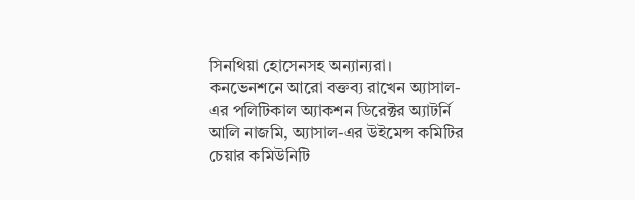সিনথিয়া হোসেনসহ অন্যান্যরা।
কনভেনশনে আরো বক্তব্য রাখেন অ্যাসাল-এর পলিটিকাল অ্যাকশন ডিরেক্টর অ্যাটর্নি আলি নাজমি, অ্যাসাল-এর উইমেন্স কমিটির চেয়ার কমিউনিটি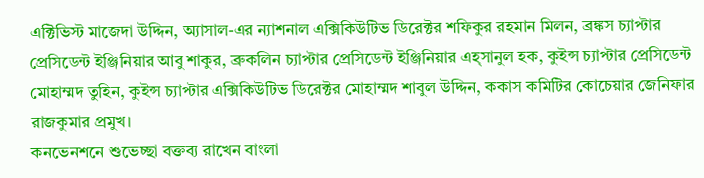এক্টিভিস্ট মাজেদা উদ্দিন, অ্যাসাল-এর ন্যাশনাল এক্সিকিউটিভ ডিরেক্টর শফিকুর রহমান মিলন, ব্রঙ্কস চ্যাপ্টার প্রেসিডেন্ট ইঞ্জিনিয়ার আবু শাকুর, ব্রুকলিন চ্যাপ্টার প্রেসিডেন্ট ইঞ্জিনিয়ার এহ্সানুল হক, কুইন্স চ্যাপ্টার প্রেসিডেন্ট মোহাম্মদ তুহিন, কুইন্স চ্যাপ্টার এক্সিকিউটিভ ডিরেক্টর মোহাম্মদ শাবুল উদ্দিন, ককাস কমিটির কোচেয়ার জেনিফার রাজকুমার প্রমুখ।
কনভেনশনে শুভেচ্ছা বক্তব্য রাখেন বাংলা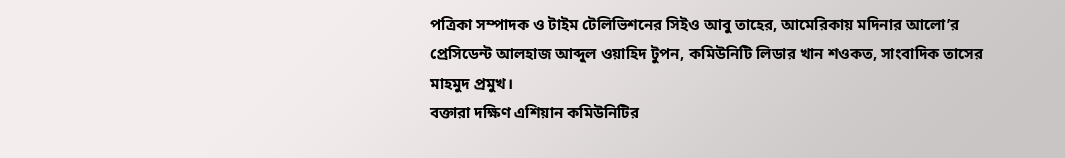পত্রিকা সম্পাদক ও টাইম টেলিভিশনের সিইও আবু তাহের, আমেরিকায় মদিনার আলো’র প্রেসিডেন্ট আলহাজ আব্দুল ওয়াহিদ টুপন, কমিউনিটি লিডার খান শওকত, সাংবাদিক তাসের মাহমুদ প্রমুখ।
বক্তারা দক্ষিণ এশিয়ান কমিউনিটির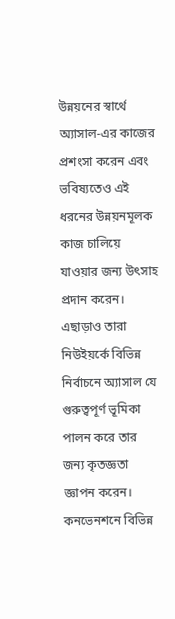উন্নয়নের স্বার্থে অ্যাসাল-এর কাজের প্রশংসা করেন এবং ভবিষ্যতেও এই ধরনের উন্নয়নমূলক কাজ চালিয়ে যাওয়ার জন্য উৎসাহ প্রদান করেন। এছাড়াও তারা নিউইয়র্কে বিভিন্ন নির্বাচনে অ্যাসাল যে গুরুত্বপূর্ণ ভূমিকা পালন করে তার জন্য কৃতজ্ঞতা জ্ঞাপন করেন।
কনভেনশনে বিভিন্ন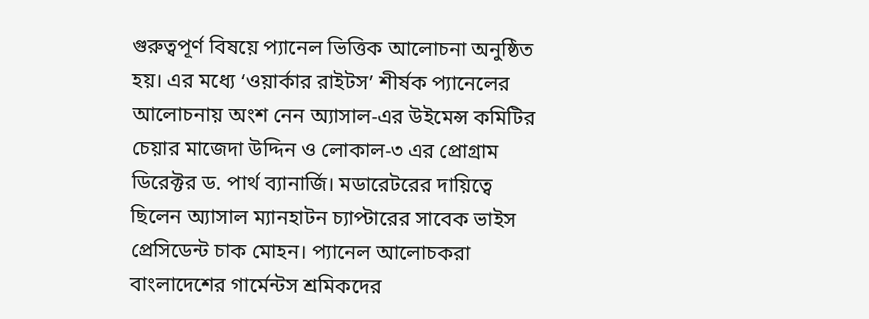গুরুত্বপূর্ণ বিষয়ে প্যানেল ভিত্তিক আলোচনা অনুষ্ঠিত হয়। এর মধ্যে ‘ওয়ার্কার রাইটস’ শীর্ষক প্যানেলের আলোচনায় অংশ নেন অ্যাসাল-এর উইমেন্স কমিটির চেয়ার মাজেদা উদ্দিন ও লোকাল-৩ এর প্রোগ্রাম ডিরেক্টর ড. পার্থ ব্যানার্জি। মডারেটরের দায়িত্বে ছিলেন অ্যাসাল ম্যানহাটন চ্যাপ্টারের সাবেক ভাইস প্রেসিডেন্ট চাক মোহন। প্যানেল আলোচকরা বাংলাদেশের গার্মেন্টস শ্রমিকদের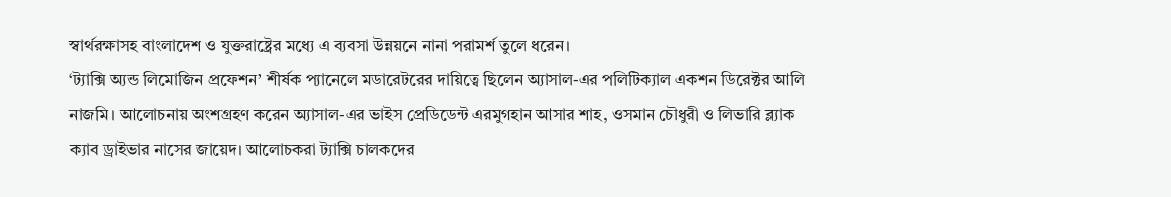স্বার্থরক্ষাসহ বাংলাদেশ ও যুক্তরাষ্ট্রের মধ্যে এ ব্যবসা উন্নয়নে নানা পরামর্শ তুলে ধরেন।
‘ট্যাক্সি অ্যন্ড লিমোজিন প্রফেশন’ শীর্ষক প্যানেলে মডারেটরের দায়িত্বে ছিলেন অ্যাসাল-এর পলিটিক্যাল একশন ডিরেক্টর আলি নাজমি। আলোচনায় অংশগ্রহণ করেন অ্যাসাল-এর ভাইস প্রেডিডেন্ট এরমুগহান আসার শাহ, ওসমান চৌধুরী ও লিভারি ব্ল্যাক ক্যাব ড্রাইভার নাসের জায়েদ। আলোচকরা ট্যাক্সি চালকদের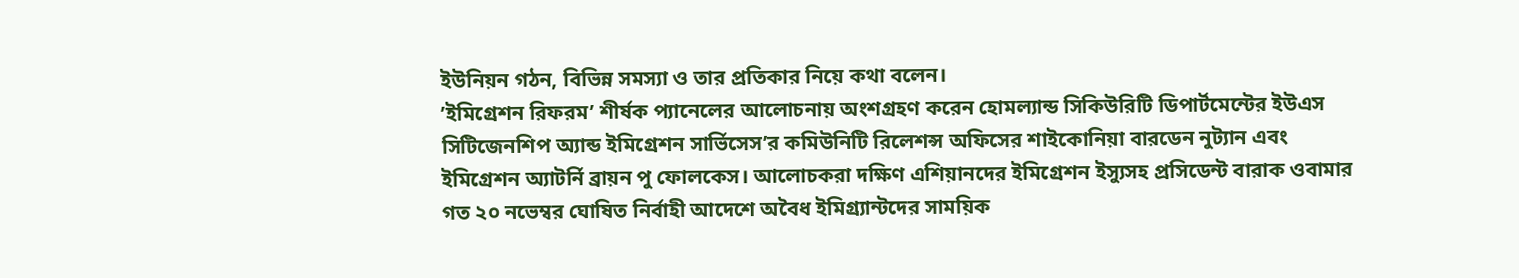ইউনিয়ন গঠন, বিভিন্ন সমস্যা ও তার প্রতিকার নিয়ে কথা বলেন।
’ইমিগ্রেশন রিফরম’ শীর্ষক প্যানেলের আলোচনায় অংশগ্রহণ করেন হোমল্যান্ড সিকিউরিটি ডিপার্টমেন্টের ইউএস সিটিজেনশিপ অ্যান্ড ইমিগ্রেশন সার্ভিসেস’র কমিউনিটি রিলেশন্স অফিসের শাইকোনিয়া বারডেন নুট্যান এবং ইমিগ্রেশন অ্যাটর্নি ব্রায়ন পু ফোলকেস। আলোচকরা দক্ষিণ এশিয়ানদের ইমিগ্রেশন ইস্যুসহ প্রসিডেন্ট বারাক ওবামার গত ২০ নভেম্বর ঘোষিত নির্বাহী আদেশে অবৈধ ইমিগ্র্যান্টদের সাময়িক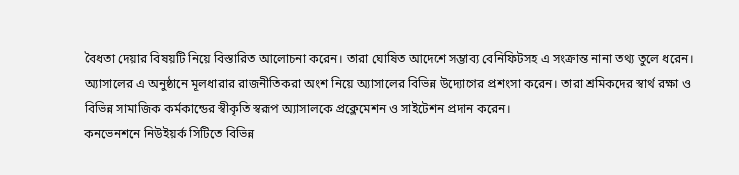বৈধতা দেয়ার বিষয়টি নিয়ে বিস্তারিত আলোচনা করেন। তারা ঘোষিত আদেশে সম্ভাব্য বেনিফিটসহ এ সংক্রান্ত নানা তথ্য তুলে ধরেন।
অ্যাসালের এ অনুষ্ঠানে মূলধারার রাজনীতিকরা অংশ নিয়ে অ্যাসালের বিভিন্ন উদ্যোগের প্রশংসা করেন। তারা শ্রমিকদের স্বার্থ রক্ষা ও বিভিন্ন সামাজিক কর্মকান্ডের স্বীকৃতি স্বরূপ অ্যাসালকে প্রক্লেমেশন ও সাইটেশন প্রদান করেন।
কনভেনশনে নিউইয়র্ক সিটিতে বিভিন্ন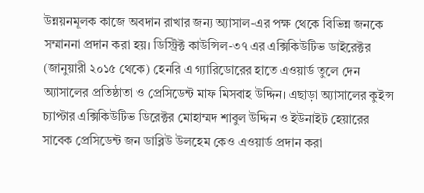উন্নয়নমূলক কাজে অবদান রাখার জন্য অ্যাসাল-এর পক্ষ থেকে বিভিন্ন জনকে সম্মাননা প্রদান করা হয়। ডিস্ট্রিক্ট কাউন্সিল-৩৭ এর এক্সিকিউটিভ ডাইরেক্টর (জানুয়ারী ২০১৫ থেকে) হেনরি এ গ্যারিডোরের হাতে এওয়ার্ড তুলে দেন অ্যাসালের প্রতিষ্ঠাতা ও প্রেসিডেন্ট মাফ মিসবাহ উদ্দিন। এছাড়া অ্যাসালের কুইন্স চ্যাপ্টার এক্সিকিউটিভ ডিরেক্টর মোহাম্মদ শাবুল উদ্দিন ও ইউনাইট হেয়ারের সাবেক প্রেসিডেন্ট জন ডাব্লিউ উলহেম কেও এওয়ার্ড প্রদান করা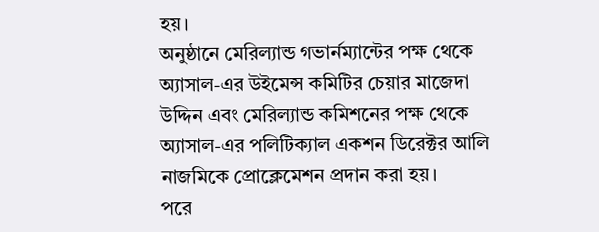হয়।
অনুষ্ঠানে মেরিল্যান্ড গভার্নম্যান্টের পক্ষ থেকে অ্যাসাল-এর উইমেন্স কমিটির চেয়ার মাজেদা উদ্দিন এবং মেরিল্যান্ড কমিশনের পক্ষ থেকে অ্যাসাল-এর পলিটিক্যাল একশন ডিরেক্টর আলি নাজমিকে প্রোক্লেমেশন প্রদান করা হয়।
পরে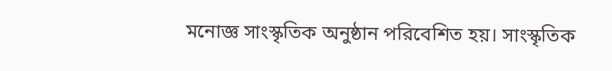মনোজ্ঞ সাংস্কৃতিক অনুষ্ঠান পরিবেশিত হয়। সাংস্কৃতিক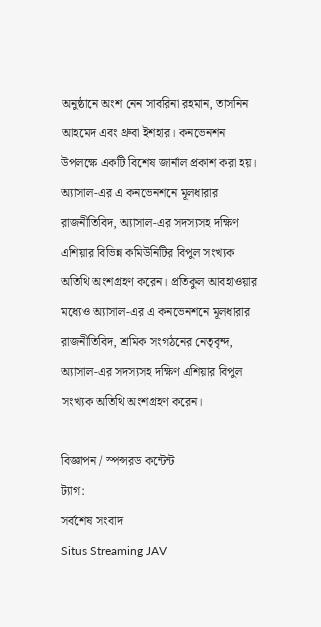অনুষ্ঠানে অংশ নেন সাবরিনা রহমান, তাসনিন আহমেদ এবং থ্রুবা ইশহার। কনভেনশন উপলক্ষে একটি বিশেষ জার্নাল প্রকাশ করা হয়।
অ্যাসাল-এর এ কনভেনশনে মূলধারার রাজনীতিবিদ, অ্যাসাল-এর সদস্যসহ দক্ষিণ এশিয়ার বিভিন্ন কমিউনিটির বিপুল সংখ্যক অতিথি অংশগ্রহণ করেন। প্রতিকুল আবহাওয়ার মধ্যেও অ্যাসাল-এর এ কনভেনশনে মূলধারার রাজনীতিবিদ, শ্রমিক সংগঠনের নেতৃবৃন্দ, অ্যাসাল-এর সদস্যসহ দক্ষিণ এশিয়ার বিপুল সংখ্যক অতিথি অংশগ্রহণ করেন।

বিজ্ঞাপন / স্পন্সরড কন্টেন্ট
ট্যাগ:
সর্বশেষ সংবাদ
Situs Streaming JAV